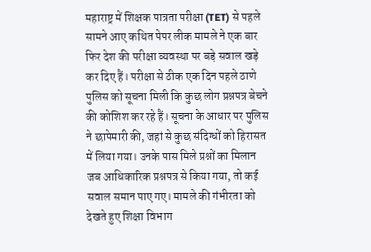महाराष्ट्र में शिक्षक पात्रता परीक्षा (TET) से पहले सामने आए कथित पेपर लीक मामले ने एक बार फिर देश की परीक्षा व्यवस्था पर बड़े सवाल खड़े कर दिए हैं। परीक्षा से ठीक एक दिन पहले ठाणे पुलिस को सूचना मिली कि कुछ लोग प्रश्नपत्र बेचने की कोशिश कर रहे हैं। सूचना के आधार पर पुलिस ने छापेमारी की, जहां से कुछ संदिग्धों को हिरासत में लिया गया। उनके पास मिले प्रश्नों का मिलान जब आधिकारिक प्रश्नपत्र से किया गया, तो कई सवाल समान पाए गए। मामले की गंभीरता को देखते हुए शिक्षा विभाग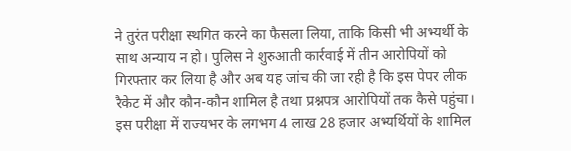ने तुरंत परीक्षा स्थगित करने का फैसला लिया, ताकि किसी भी अभ्यर्थी के साथ अन्याय न हो। पुलिस ने शुरुआती कार्रवाई में तीन आरोपियों को गिरफ्तार कर लिया है और अब यह जांच की जा रही है कि इस पेपर लीक रैकेट में और कौन-कौन शामिल है तथा प्रश्नपत्र आरोपियों तक कैसे पहुंचा।
इस परीक्षा में राज्यभर के लगभग 4 लाख 28 हजार अभ्यर्थियों के शामिल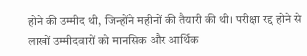होने की उम्मीद थी, जिन्होंने महीनों की तैयारी की थी। परीक्षा रद्द होने से लाखों उम्मीदवारों को मानसिक और आर्थिक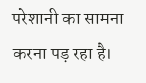परेशानी का सामना करना पड़ रहा है।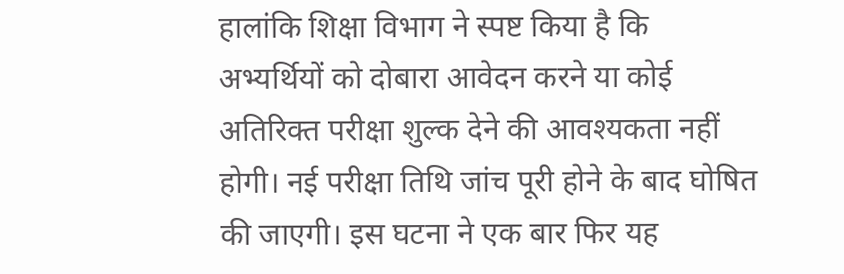हालांकि शिक्षा विभाग ने स्पष्ट किया है कि अभ्यर्थियों को दोबारा आवेदन करने या कोई अतिरिक्त परीक्षा शुल्क देने की आवश्यकता नहीं होगी। नई परीक्षा तिथि जांच पूरी होने के बाद घोषित की जाएगी। इस घटना ने एक बार फिर यह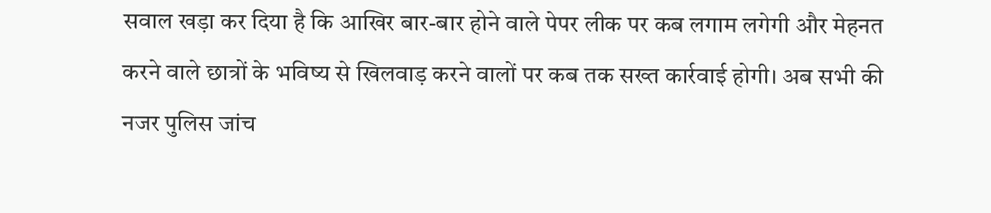सवाल खड़ा कर दिया है कि आखिर बार-बार होने वाले पेपर लीक पर कब लगाम लगेगी और मेहनत करने वाले छात्रों के भविष्य से खिलवाड़ करने वालों पर कब तक सख्त कार्रवाई होगी। अब सभी की नजर पुलिस जांच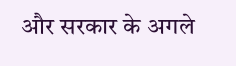और सरकार के अगले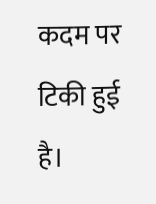कदम पर टिकी हुई है।